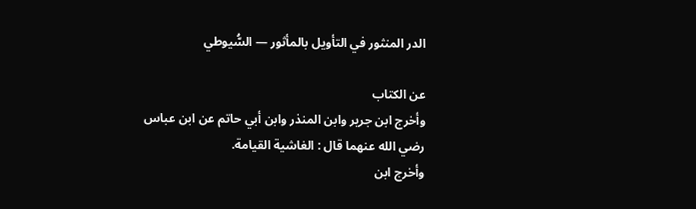الدر المنثور في التأويل بالمأثور — السُّيوطي

عن الكتاب
وأخرج ابن جرير وابن المنذر وابن أبي حاتم عن ابن عباس رضي الله عنهما قال : الغاشية القيامة.
وأخرج ابن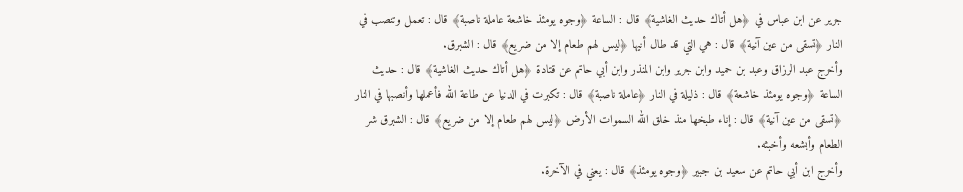جرير عن ابن عباس في ﴿هل أتاك حديث الغاشية﴾ قال : الساعة ﴿وجوه يومئذ خاشعة عاملة ناصبة﴾ قال : تعمل وتنصب في النار ﴿تسقى من عين آنية﴾ قال : هي التي قد طال أنيها ﴿ليس لهم طعام إلا من ضريع﴾ قال : الشبرق.
وأخرج عبد الرزاق وعبد بن حميد وابن جرير وابن المنذر وابن أبي حاتم عن قتادة ﴿هل أتاك حديث الغاشية﴾ قال : حديث الساعة ﴿وجوه يومئذ خاشعة﴾ قال : ذليلة في النار ﴿عاملة ناصبة﴾ قال : تكبرت في الدنيا عن طاعة الله فأعملها وأنصبها في النار ﴿تسقى من عين آنية﴾ قال : إناء طبخها منذ خلق الله السموات الأرض ﴿ليس لهم طعام إلا من ضريع﴾ قال : الشبرق شر الطعام وأبشعه وأخبثه.
وأخرج ابن أبي حاتم عن سعيد بن جبير ﴿وجوه يومئذ﴾ قال : يعني في الآخرة.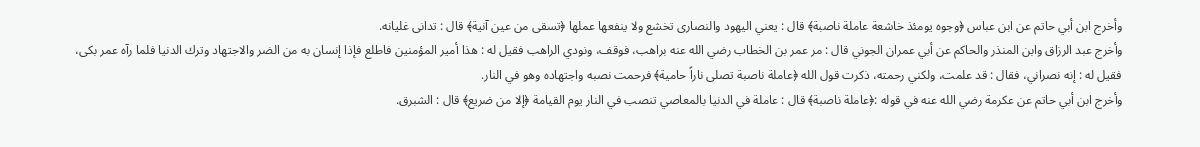وأخرج ابن أبي حاتم عن ابن عباس ﴿وجوه يومئذ خاشعة عاملة ناصبة﴾ قال : يعني اليهود والنصارى تخشع ولا ينفعها عملها ﴿تسقى من عين آنية﴾ قال : تدانى غليانه.
وأخرج عبد الرزاق وابن المنذر والحاكم عن أبي عمران الجوني قال : مر عمر بن الخطاب رضي الله عنه براهب، فوقف، ونودي الراهب فقيل له : هذا أمير المؤمنين فاطلع فإذا إنسان به من الضر والاجتهاد وترك الدنيا فلما رآه عمر بكى، فقيل له : إنه نصراني، فقال : قد علمت، ولكني رحمته، ذكرت قول الله ﴿عاملة ناصبة تصلى ناراً حامية﴾ فرحمت نصبه واجتهاده وهو في النار.
وأخرج ابن أبي حاتم عن عكرمة رضي الله عنه في قوله :﴿عاملة ناصبة﴾ قال : عاملة في الدنيا بالمعاصي تنصب في النار يوم القيامة ﴿إلا من ضريع﴾ قال : الشبرق.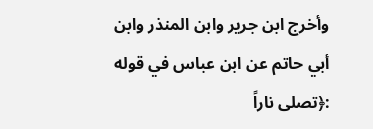وأخرج ابن جرير وابن المنذر وابن أبي حاتم عن ابن عباس في قوله :﴿تصلى ناراً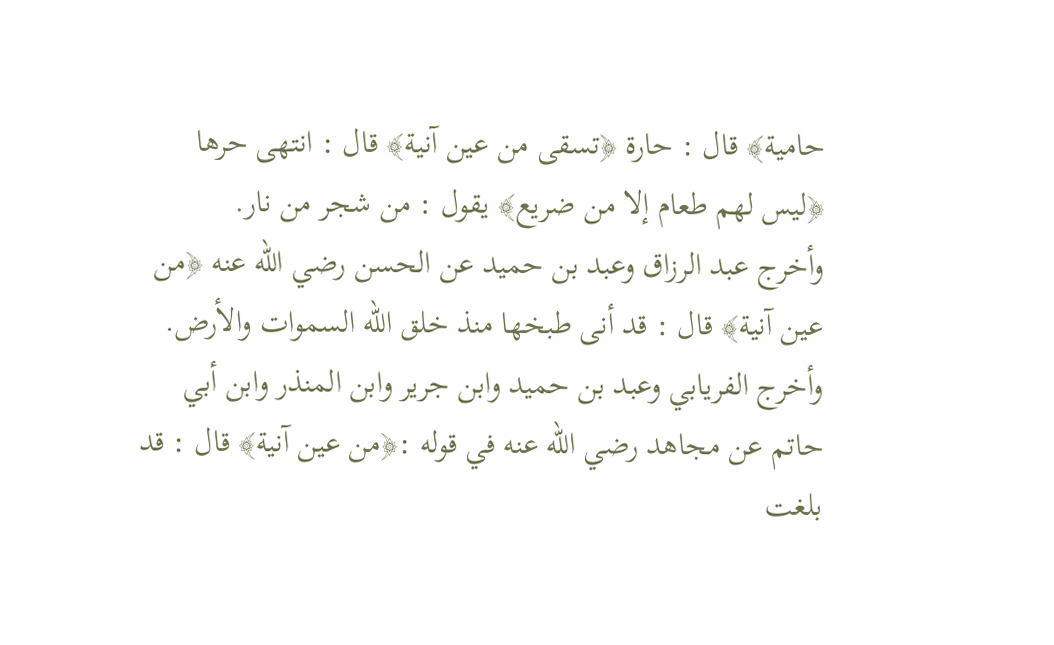حامية﴾ قال : حارة ﴿تسقى من عين آنية﴾ قال : انتهى حرها ﴿ليس لهم طعام إلا من ضريع﴾ يقول : من شجر من نار.
وأخرج عبد الرزاق وعبد بن حميد عن الحسن رضي الله عنه ﴿من عين آنية﴾ قال : قد أنى طبخها منذ خلق الله السموات والأرض.
وأخرج الفريابي وعبد بن حميد وابن جرير وابن المنذر وابن أبي حاتم عن مجاهد رضي الله عنه في قوله :﴿من عين آنية﴾ قال : قد بلغت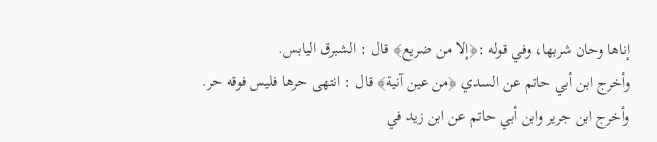إناها وحان شربها، وفي قوله :﴿إلا من ضريع﴾ قال : الشبرق اليابس.
وأخرج ابن أبي حاتم عن السدي ﴿من عين آنية﴾ قال : انتهى حرها فليس فوقه حر.
وأخرج ابن جرير وابن أبي حاتم عن ابن زيد في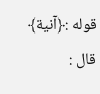قوله :﴿آنية﴾ قال :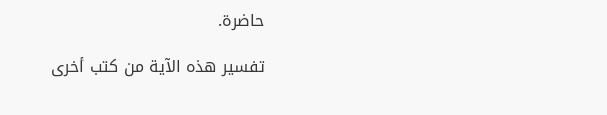حاضرة.

تفسير هذه الآية من كتب أخرى